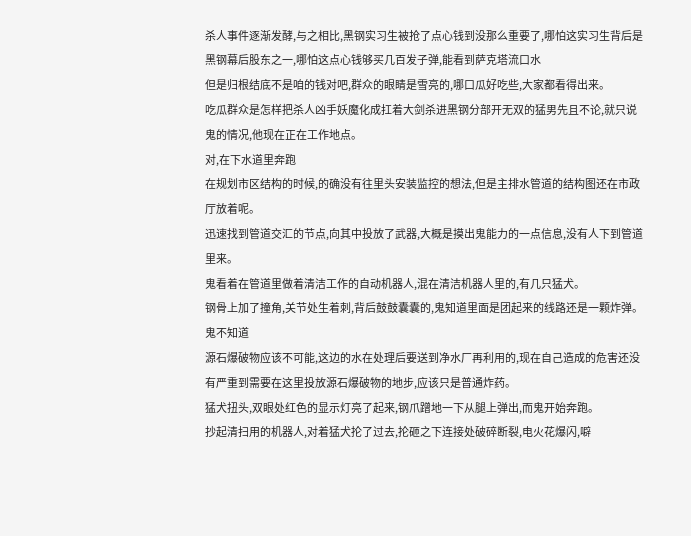杀人事件逐渐发酵,与之相比,黑钢实习生被抢了点心钱到没那么重要了,哪怕这实习生背后是黑钢幕后股东之一,哪怕这点心钱够买几百发子弹,能看到萨克塔流口水
但是归根结底不是咱的钱对吧,群众的眼睛是雪亮的,哪口瓜好吃些,大家都看得出来。
吃瓜群众是怎样把杀人凶手妖魔化成扛着大剑杀进黑钢分部开无双的猛男先且不论,就只说鬼的情况,他现在正在工作地点。
对,在下水道里奔跑
在规划市区结构的时候,的确没有往里头安装监控的想法,但是主排水管道的结构图还在市政厅放着呢。
迅速找到管道交汇的节点,向其中投放了武器,大概是摸出鬼能力的一点信息,没有人下到管道里来。
鬼看着在管道里做着清洁工作的自动机器人,混在清洁机器人里的,有几只猛犬。
钢骨上加了撞角,关节处生着刺,背后鼓鼓囊囊的,鬼知道里面是团起来的线路还是一颗炸弹。
鬼不知道
源石爆破物应该不可能,这边的水在处理后要送到净水厂再利用的,现在自己造成的危害还没有严重到需要在这里投放源石爆破物的地步,应该只是普通炸药。
猛犬扭头,双眼处红色的显示灯亮了起来,钢爪蹭地一下从腿上弹出,而鬼开始奔跑。
抄起清扫用的机器人,对着猛犬抡了过去,抡砸之下连接处破碎断裂,电火花爆闪,噼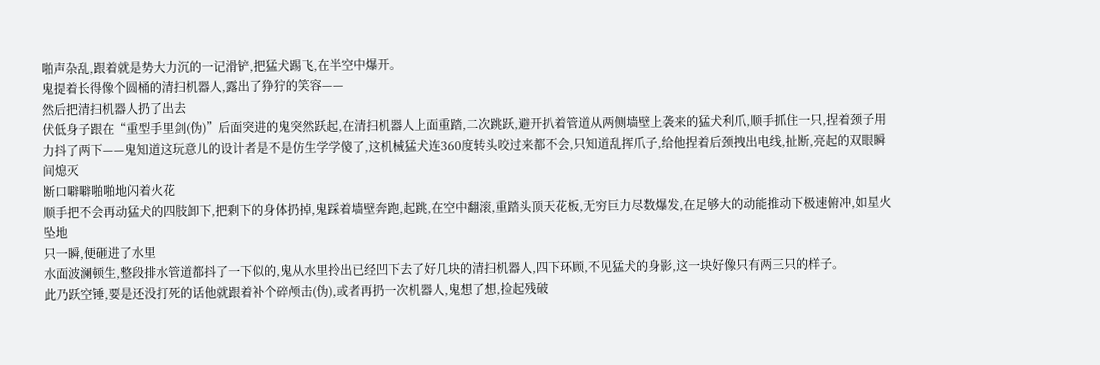啪声杂乱,跟着就是势大力沉的一记滑铲,把猛犬踢飞,在半空中爆开。
鬼提着长得像个圆桶的清扫机器人,露出了狰狞的笑容——
然后把清扫机器人扔了出去
伏低身子跟在“重型手里剑(伪)”后面突进的鬼突然跃起,在清扫机器人上面重踏,二次跳跃,避开扒着管道从两侧墙壁上袭来的猛犬利爪,顺手抓住一只,捏着颈子用力抖了两下——鬼知道这玩意儿的设计者是不是仿生学学傻了,这机械猛犬连360度转头咬过来都不会,只知道乱挥爪子,给他捏着后颈拽出电线,扯断,亮起的双眼瞬间熄灭
断口噼噼啪啪地闪着火花
顺手把不会再动猛犬的四肢卸下,把剩下的身体扔掉,鬼踩着墙壁奔跑,起跳,在空中翻滚,重踏头顶天花板,无穷巨力尽数爆发,在足够大的动能推动下极速俯冲,如星火坠地
只一瞬,便砸进了水里
水面波澜顿生,整段排水管道都抖了一下似的,鬼从水里拎出已经凹下去了好几块的清扫机器人,四下环顾,不见猛犬的身影,这一块好像只有两三只的样子。
此乃跃空锤,要是还没打死的话他就跟着补个碎颅击(伪),或者再扔一次机器人,鬼想了想,捡起残破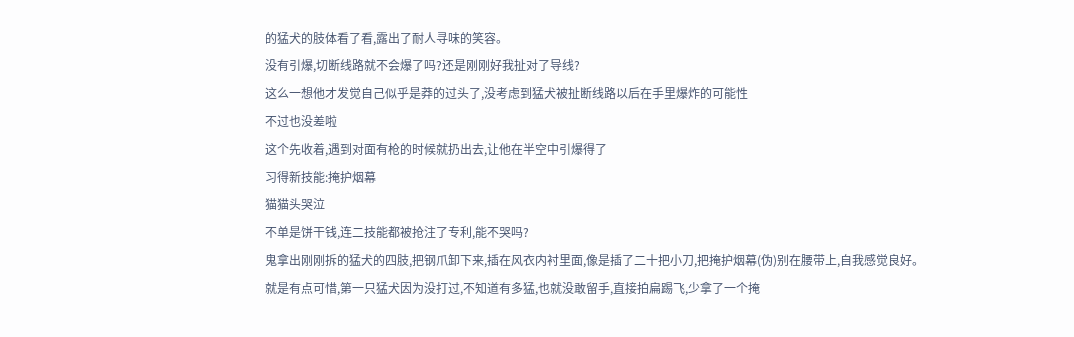的猛犬的肢体看了看,露出了耐人寻味的笑容。
没有引爆,切断线路就不会爆了吗?还是刚刚好我扯对了导线?
这么一想他才发觉自己似乎是莽的过头了,没考虑到猛犬被扯断线路以后在手里爆炸的可能性
不过也没差啦
这个先收着,遇到对面有枪的时候就扔出去,让他在半空中引爆得了
习得新技能:掩护烟幕
猫猫头哭泣
不单是饼干钱,连二技能都被抢注了专利,能不哭吗?
鬼拿出刚刚拆的猛犬的四肢,把钢爪卸下来,插在风衣内衬里面,像是插了二十把小刀,把掩护烟幕(伪)别在腰带上,自我感觉良好。
就是有点可惜,第一只猛犬因为没打过,不知道有多猛,也就没敢留手,直接拍扁踢飞,少拿了一个掩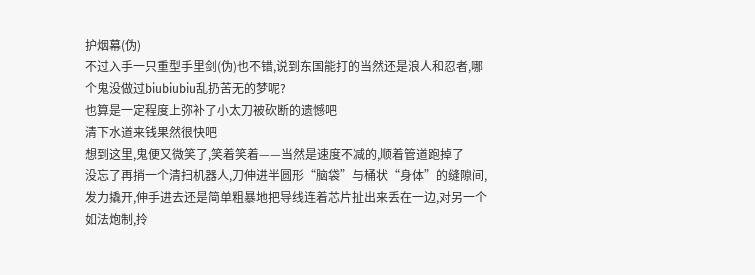护烟幕(伪)
不过入手一只重型手里剑(伪)也不错,说到东国能打的当然还是浪人和忍者,哪个鬼没做过biubiubiu乱扔苦无的梦呢?
也算是一定程度上弥补了小太刀被砍断的遗憾吧
清下水道来钱果然很快吧
想到这里,鬼便又微笑了,笑着笑着——当然是速度不减的,顺着管道跑掉了
没忘了再捎一个清扫机器人,刀伸进半圆形“脑袋”与桶状“身体”的缝隙间,发力撬开,伸手进去还是简单粗暴地把导线连着芯片扯出来丢在一边,对另一个如法炮制,拎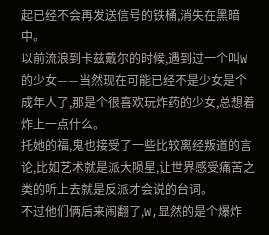起已经不会再发送信号的铁桶,消失在黑暗中。
以前流浪到卡兹戴尔的时候,遇到过一个叫W的少女——当然现在可能已经不是少女是个成年人了,那是个很喜欢玩炸药的少女,总想着炸上一点什么。
托她的福,鬼也接受了一些比较离经叛道的言论,比如艺术就是派大陨星,让世界感受痛苦之类的听上去就是反派才会说的台词。
不过他们俩后来闹翻了,W,显然的是个爆炸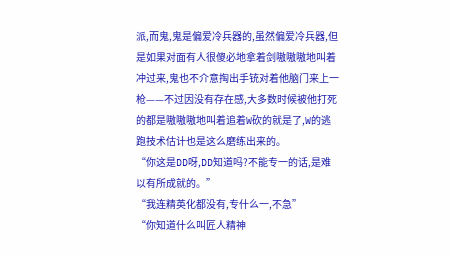派,而鬼,鬼是偏爱冷兵器的,虽然偏爱冷兵器,但是如果对面有人很傻必地拿着剑嗷嗷嗷地叫着冲过来,鬼也不介意掏出手铳对着他脑门来上一枪——不过因没有存在感,大多数时候被他打死的都是嗷嗷嗷地叫着追着W砍的就是了,W的逃跑技术估计也是这么磨练出来的。
“你这是DD呀,DD知道吗?不能专一的话,是难以有所成就的。”
“我连精英化都没有,专什么一,不急”
“你知道什么叫匠人精神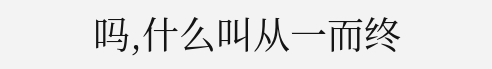吗,什么叫从一而终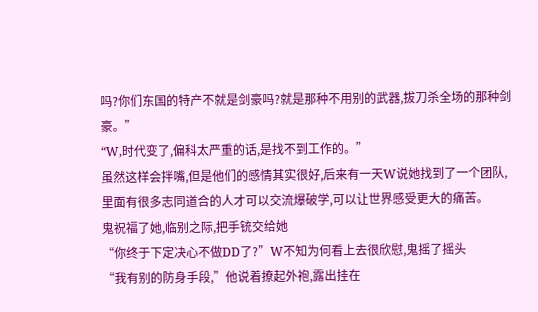吗?你们东国的特产不就是剑豪吗?就是那种不用别的武器,拔刀杀全场的那种剑豪。”
“W,时代变了,偏科太严重的话,是找不到工作的。”
虽然这样会拌嘴,但是他们的感情其实很好,后来有一天W说她找到了一个团队,里面有很多志同道合的人才可以交流爆破学,可以让世界感受更大的痛苦。
鬼祝福了她,临别之际,把手铳交给她
“你终于下定决心不做DD了?”W不知为何看上去很欣慰,鬼摇了摇头
“我有别的防身手段,”他说着撩起外袍,露出挂在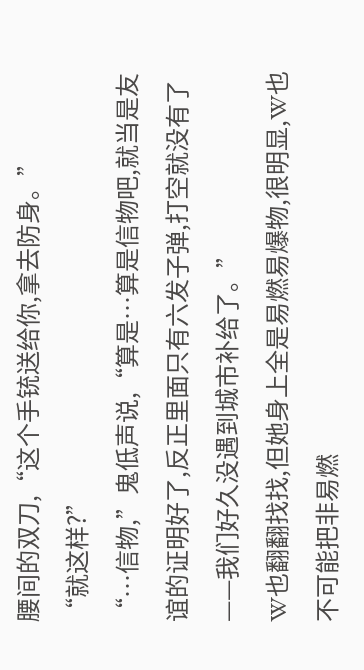腰间的双刀,“这个手铳送给你,拿去防身。”
“就这样?”
“…信物,”鬼低声说,“算是…算是信物吧,就当是友谊的证明好了,反正里面只有六发子弹,打空就没有了——我们好久没遇到城市补给了。”
W也翻翻找找,但她身上全是易燃易爆物,很明显,W也不可能把非易燃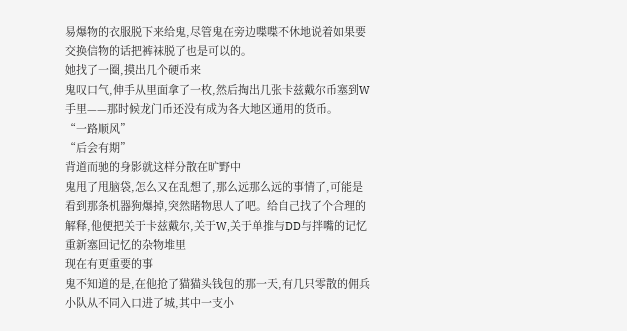易爆物的衣服脱下来给鬼,尽管鬼在旁边喋喋不休地说着如果要交换信物的话把裤袜脱了也是可以的。
她找了一圈,摸出几个硬币来
鬼叹口气,伸手从里面拿了一枚,然后掏出几张卡兹戴尔币塞到W手里——那时候龙门币还没有成为各大地区通用的货币。
“一路顺风”
“后会有期”
背道而驰的身影就这样分散在旷野中
鬼甩了甩脑袋,怎么又在乱想了,那么远那么远的事情了,可能是看到那条机器狗爆掉,突然睹物思人了吧。给自己找了个合理的解释,他便把关于卡兹戴尔,关于W,关于单推与DD与拌嘴的记忆重新塞回记忆的杂物堆里
现在有更重要的事
鬼不知道的是,在他抢了猫猫头钱包的那一天,有几只零散的佣兵小队从不同入口进了城,其中一支小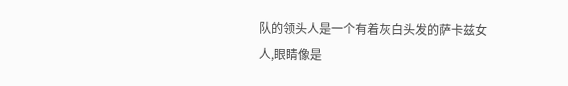队的领头人是一个有着灰白头发的萨卡兹女人,眼睛像是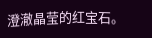澄澈晶莹的红宝石。